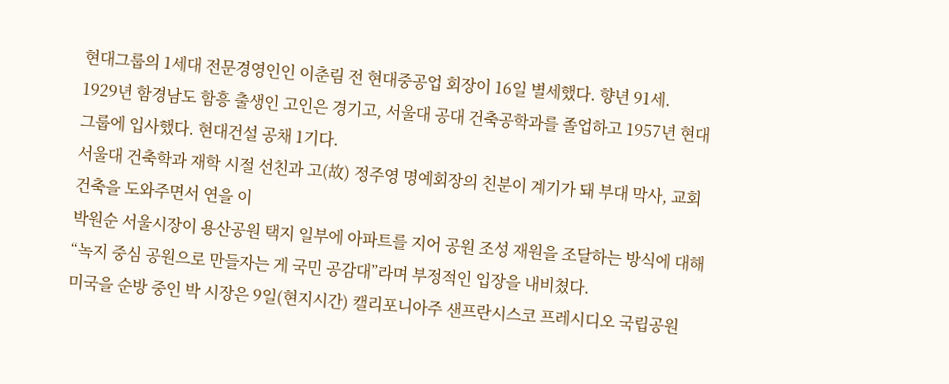현대그룹의 1세대 전문경영인인 이춘림 전 현대중공업 회장이 16일 별세했다. 향년 91세.
1929년 함경남도 함흥 출생인 고인은 경기고, 서울대 공대 건축공학과를 졸업하고 1957년 현대그룹에 입사했다. 현대건설 공채 1기다.
서울대 건축학과 재학 시절 선친과 고(故) 정주영 명예회장의 친분이 계기가 돼 부대 막사, 교회 건축을 도와주면서 연을 이
박원순 서울시장이 용산공원 택지 일부에 아파트를 지어 공원 조성 재원을 조달하는 방식에 대해 “녹지 중심 공원으로 만들자는 게 국민 공감대”라며 부정적인 입장을 내비쳤다.
미국을 순방 중인 박 시장은 9일(현지시간) 캘리포니아주 샌프란시스코 프레시디오 국립공원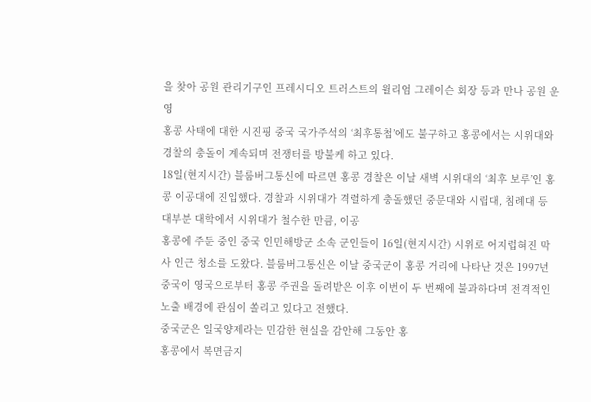을 찾아 공원 관리기구인 프레시디오 트러스트의 윌리엄 그레이슨 회장 등과 만나 공원 운영
홍콩 사태에 대한 시진핑 중국 국가주석의 ‘최후통첩’에도 불구하고 홍콩에서는 시위대와 경찰의 충돌이 계속되며 전쟁터를 방불케 하고 있다.
18일(현지시간) 블룸버그통신에 따르면 홍콩 경찰은 이날 새벽 시위대의 ‘최후 보루’인 홍콩 이공대에 진입했다. 경찰과 시위대가 격렬하게 충돌했던 중문대와 시립대, 침례대 등 대부분 대학에서 시위대가 철수한 만큼, 이공
홍콩에 주둔 중인 중국 인민해방군 소속 군인들이 16일(현지시간) 시위로 어지럽혀진 막사 인근 청소를 도왔다. 블룸버그통신은 이날 중국군이 홍콩 거리에 나타난 것은 1997년 중국이 영국으로부터 홍콩 주권을 돌려받은 이후 이번이 두 번째에 불과하다며 전격적인 노출 배경에 관심이 쏠리고 있다고 전했다.
중국군은 일국양제라는 민감한 현실을 감안해 그동안 홍
홍콩에서 복면금지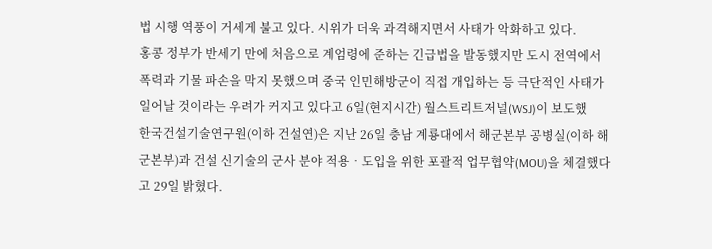법 시행 역풍이 거세게 불고 있다. 시위가 더욱 과격해지면서 사태가 악화하고 있다.
홍콩 정부가 반세기 만에 처음으로 계엄령에 준하는 긴급법을 발동했지만 도시 전역에서 폭력과 기물 파손을 막지 못했으며 중국 인민해방군이 직접 개입하는 등 극단적인 사태가 일어날 것이라는 우려가 커지고 있다고 6일(현지시간) 월스트리트저널(WSJ)이 보도했
한국건설기술연구원(이하 건설연)은 지난 26일 충남 계룡대에서 해군본부 공병실(이하 해군본부)과 건설 신기술의 군사 분야 적용‧도입을 위한 포괄적 업무협약(MOU)을 체결했다고 29일 밝혔다.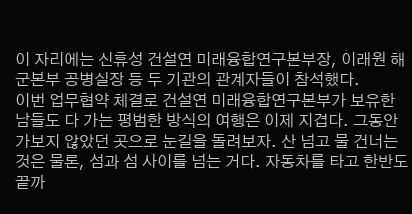이 자리에는 신휴성 건설연 미래융합연구본부장, 이래원 해군본부 공병실장 등 두 기관의 관계자들이 참석했다.
이번 업무협약 체결로 건설연 미래융합연구본부가 보유한
남들도 다 가는 평범한 방식의 여행은 이제 지겹다. 그동안 가보지 않았던 곳으로 눈길을 돌려보자. 산 넘고 물 건너는 것은 물론, 섬과 섬 사이를 넘는 거다. 자동차를 타고 한반도 끝까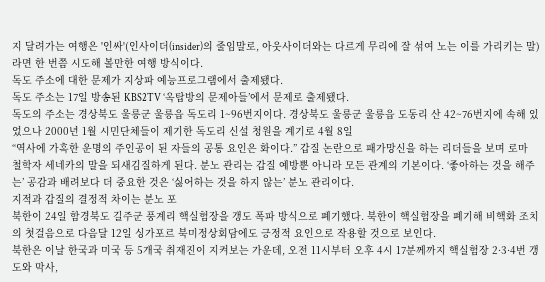지 달려가는 여행은 '인싸'(인사이더(insider)의 줄임말로, 아웃사이더와는 다르게 무리에 잘 섞여 노는 이를 가리키는 말)라면 한 번쯤 시도해 볼만한 여행 방식이다.
독도 주소에 대한 문제가 지상파 예능프로그램에서 출제됐다.
독도 주소는 17일 방송된 KBS2TV ‘옥탑방의 문제아들’에서 문제로 출제됐다.
독도의 주소는 경상북도 울릉군 울릉읍 독도리 1~96번지이다. 경상북도 울릉군 울릉읍 도동리 산 42~76번지에 속해 있었으나 2000년 1월 시민단체들이 제기한 독도리 신설 청원을 계기로 4월 8일
“역사에 가혹한 운명의 주인공이 된 자들의 공통 요인은 화이다.” 갑질 논란으로 패가망신을 하는 리더들을 보며 로마 철학자 세네카의 말을 되새김질하게 된다. 분노 관리는 갑질 예방뿐 아니라 모든 관계의 기본이다. ‘좋아하는 것을 해주는’ 공감과 배려보다 더 중요한 것은 ‘싫어하는 것을 하지 않는’ 분노 관리이다.
지적과 갑질의 결정적 차이는 분노 포
북한이 24일 함경북도 길주군 풍계리 핵실험장을 갱도 폭파 방식으로 폐기했다. 북한이 핵실험장을 폐기해 비핵화 조치의 첫걸음으로 다음달 12일 싱가포르 북미정상회담에도 긍정적 요인으로 작용할 것으로 보인다.
북한은 이날 한국과 미국 등 5개국 취재진이 지켜보는 가운데, 오전 11시부터 오후 4시 17분께까지 핵실험장 2·3·4번 갱도와 막사,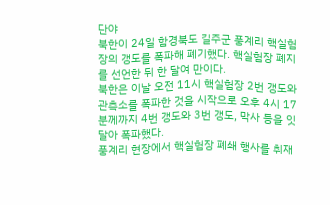단야
북한이 24일 함경북도 길주군 풍계리 핵실험장의 갱도를 폭파해 폐기했다. 핵실험장 폐지를 선언한 뒤 한 달여 만이다.
북한은 이날 오전 11시 핵실험장 2번 갱도와 관측소를 폭파한 것을 시작으로 오후 4시 17분께까지 4번 갱도와 3번 갱도, 막사 등을 잇달아 폭파했다.
풍계리 현장에서 핵실험장 폐쇄 행사를 취재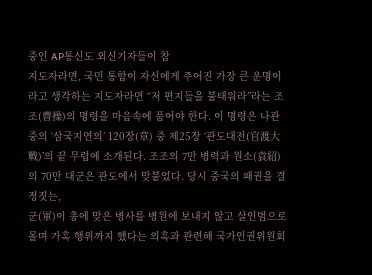중인 AP통신도 외신기자들이 참
지도자라면, 국민 통합이 자신에게 주어진 가장 큰 운명이라고 생각하는 지도자라면 “저 편지들을 불태워라”라는 조조(曹操)의 명령을 마음속에 품어야 한다. 이 명령은 나관중의 ‘삼국지연의’ 120장(章) 중 제25장 ‘관도대전(官渡大戰)’의 끝 무렵에 소개된다. 조조의 7만 병력과 원소(袁紹)의 70만 대군은 관도에서 맞붙었다. 당시 중국의 패권을 결정짓는,
군(軍)이 총에 맞은 병사를 병원에 보내지 않고 살인범으로 몰며 가혹 행위까지 했다는 의혹과 관련해 국가인권위원회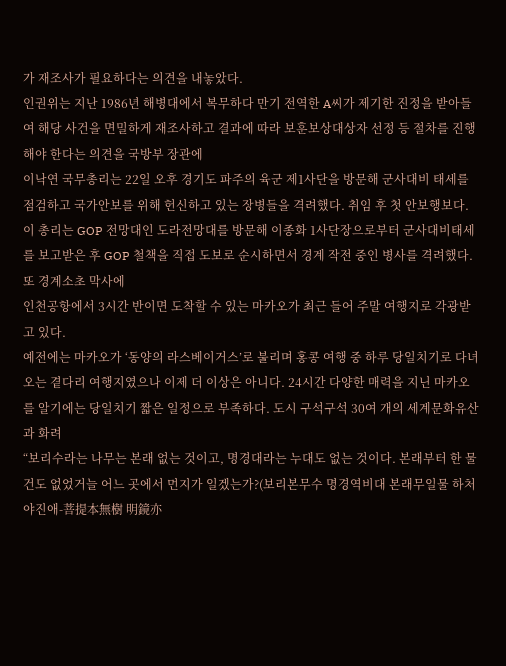가 재조사가 필요하다는 의견을 내놓았다.
인권위는 지난 1986년 해병대에서 복무하다 만기 전역한 A씨가 제기한 진정을 받아들여 해당 사건을 면밀하게 재조사하고 결과에 따라 보훈보상대상자 선정 등 절차를 진행해야 한다는 의견을 국방부 장관에
이낙연 국무총리는 22일 오후 경기도 파주의 육군 제1사단을 방문해 군사대비 태세를 점검하고 국가안보를 위해 헌신하고 있는 장병들을 격려했다. 취임 후 첫 안보행보다.
이 총리는 GOP 전망대인 도라전망대를 방문해 이종화 1사단장으로부터 군사대비태세를 보고받은 후 GOP 철책을 직접 도보로 순시하면서 경계 작전 중인 병사를 격려했다. 또 경계소초 막사에
인천공항에서 3시간 반이면 도착할 수 있는 마카오가 최근 들어 주말 여행지로 각광받고 있다.
예전에는 마카오가 ‘동양의 라스베이거스’로 불리며 홍콩 여행 중 하루 당일치기로 다녀오는 곁다리 여행지였으나 이제 더 이상은 아니다. 24시간 다양한 매력을 지닌 마카오를 알기에는 당일치기 짧은 일정으로 부족하다. 도시 구석구석 30여 개의 세계문화유산과 화려
“보리수라는 나무는 본래 없는 것이고, 명경대라는 누대도 없는 것이다. 본래부터 한 물건도 없었거늘 어느 곳에서 먼지가 일겠는가?(보리본무수 명경역비대 본래무일물 하처야진애-菩提本無樹 明鏡亦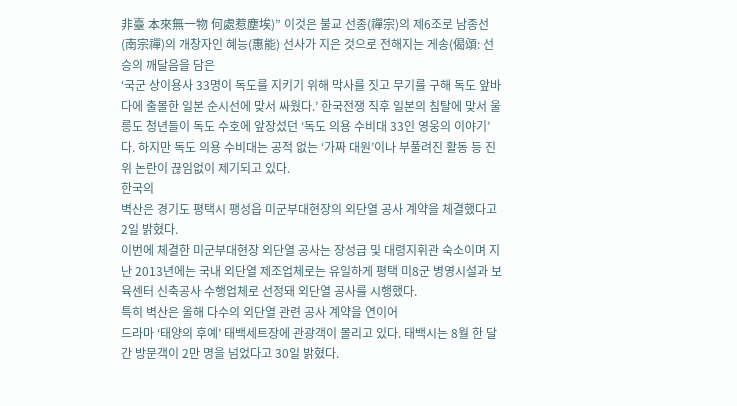非臺 本來無一物 何處惹塵埃)” 이것은 불교 선종(禪宗)의 제6조로 남종선(南宗禪)의 개창자인 혜능(惠能) 선사가 지은 것으로 전해지는 게송(偈頌: 선승의 깨달음을 담은
‘국군 상이용사 33명이 독도를 지키기 위해 막사를 짓고 무기를 구해 독도 앞바다에 출몰한 일본 순시선에 맞서 싸웠다.’ 한국전쟁 직후 일본의 침탈에 맞서 울릉도 청년들이 독도 수호에 앞장섰던 ‘독도 의용 수비대 33인 영웅의 이야기’다. 하지만 독도 의용 수비대는 공적 없는 ‘가짜 대원’이나 부풀려진 활동 등 진위 논란이 끊임없이 제기되고 있다.
한국의
벽산은 경기도 평택시 팽성읍 미군부대현장의 외단열 공사 계약을 체결했다고 2일 밝혔다.
이번에 체결한 미군부대현장 외단열 공사는 장성급 및 대령지휘관 숙소이며 지난 2013년에는 국내 외단열 제조업체로는 유일하게 평택 미8군 병영시설과 보육센터 신축공사 수행업체로 선정돼 외단열 공사를 시행했다.
특히 벽산은 올해 다수의 외단열 관련 공사 계약을 연이어
드라마 ‘태양의 후예’ 태백세트장에 관광객이 몰리고 있다. 태백시는 8월 한 달간 방문객이 2만 명을 넘었다고 30일 밝혔다.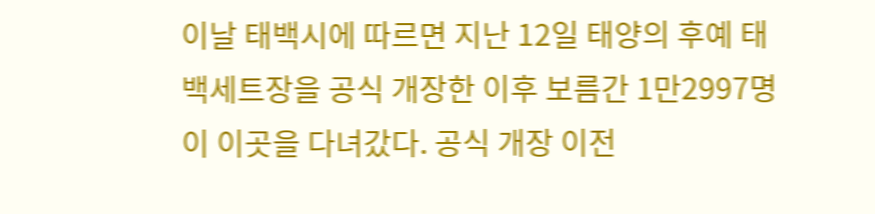이날 태백시에 따르면 지난 12일 태양의 후예 태백세트장을 공식 개장한 이후 보름간 1만2997명이 이곳을 다녀갔다. 공식 개장 이전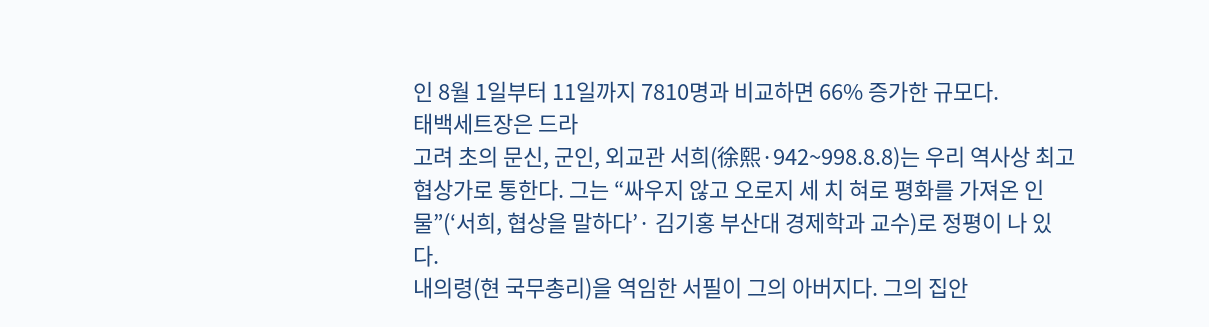인 8월 1일부터 11일까지 7810명과 비교하면 66% 증가한 규모다.
태백세트장은 드라
고려 초의 문신, 군인, 외교관 서희(徐熙·942~998.8.8)는 우리 역사상 최고 협상가로 통한다. 그는 “싸우지 않고 오로지 세 치 혀로 평화를 가져온 인물”(‘서희, 협상을 말하다’· 김기홍 부산대 경제학과 교수)로 정평이 나 있다.
내의령(현 국무총리)을 역임한 서필이 그의 아버지다. 그의 집안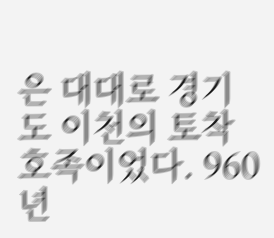은 대대로 경기도 이천의 토착 호족이었다. 960년